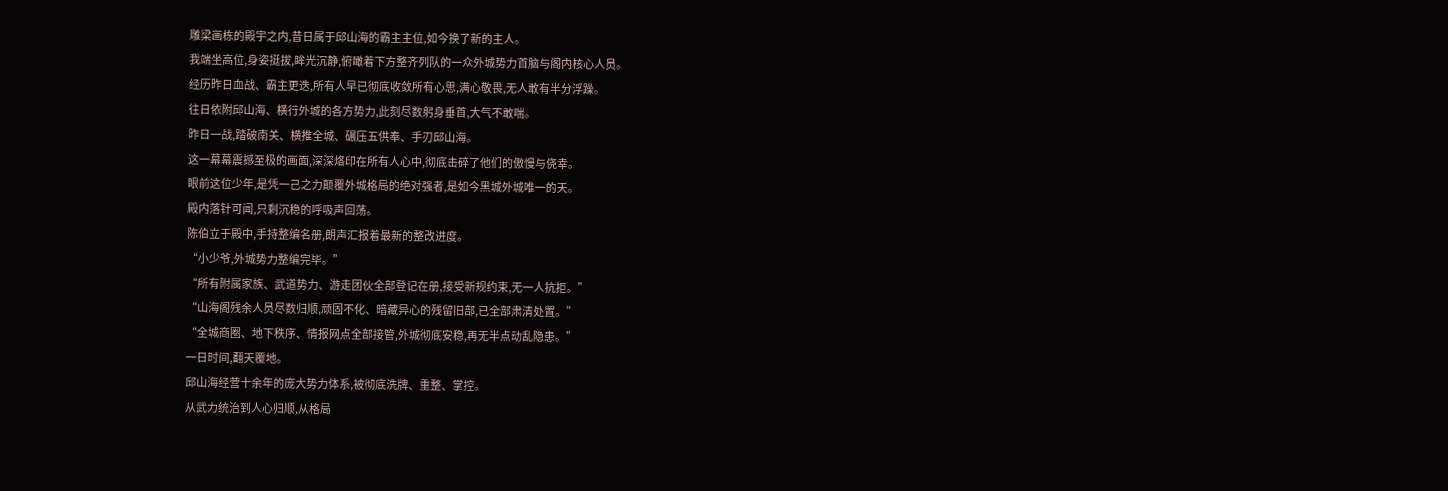雕梁画栋的殿宇之内,昔日属于邱山海的霸主主位,如今换了新的主人。
我端坐高位,身姿挺拔,眸光沉静,俯瞰着下方整齐列队的一众外城势力首脑与阁内核心人员。
经历昨日血战、霸主更迭,所有人早已彻底收敛所有心思,满心敬畏,无人敢有半分浮躁。
往日依附邱山海、横行外城的各方势力,此刻尽数躬身垂首,大气不敢喘。
昨日一战,踏破南关、横推全城、碾压五供奉、手刃邱山海。
这一幕幕震撼至极的画面,深深烙印在所有人心中,彻底击碎了他们的傲慢与侥幸。
眼前这位少年,是凭一己之力颠覆外城格局的绝对强者,是如今黑城外城唯一的天。
殿内落针可闻,只剩沉稳的呼吸声回荡。
陈伯立于殿中,手持整编名册,朗声汇报着最新的整改进度。
“小少爷,外城势力整编完毕。”
“所有附属家族、武道势力、游走团伙全部登记在册,接受新规约束,无一人抗拒。”
“山海阁残余人员尽数归顺,顽固不化、暗藏异心的残留旧部,已全部肃清处置。”
“全城商圈、地下秩序、情报网点全部接管,外城彻底安稳,再无半点动乱隐患。”
一日时间,翻天覆地。
邱山海经营十余年的庞大势力体系,被彻底洗牌、重整、掌控。
从武力统治到人心归顺,从格局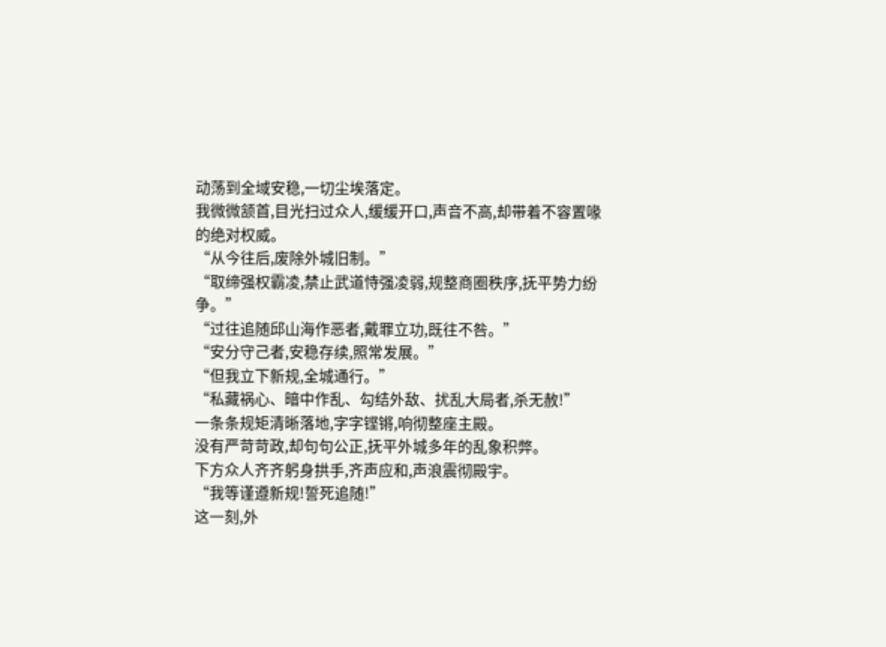动荡到全域安稳,一切尘埃落定。
我微微颔首,目光扫过众人,缓缓开口,声音不高,却带着不容置喙的绝对权威。
“从今往后,废除外城旧制。”
“取缔强权霸凌,禁止武道恃强凌弱,规整商圈秩序,抚平势力纷争。”
“过往追随邱山海作恶者,戴罪立功,既往不咎。”
“安分守己者,安稳存续,照常发展。”
“但我立下新规,全城通行。”
“私藏祸心、暗中作乱、勾结外敌、扰乱大局者,杀无赦!”
一条条规矩清晰落地,字字铿锵,响彻整座主殿。
没有严苛苛政,却句句公正,抚平外城多年的乱象积弊。
下方众人齐齐躬身拱手,齐声应和,声浪震彻殿宇。
“我等谨遵新规!誓死追随!”
这一刻,外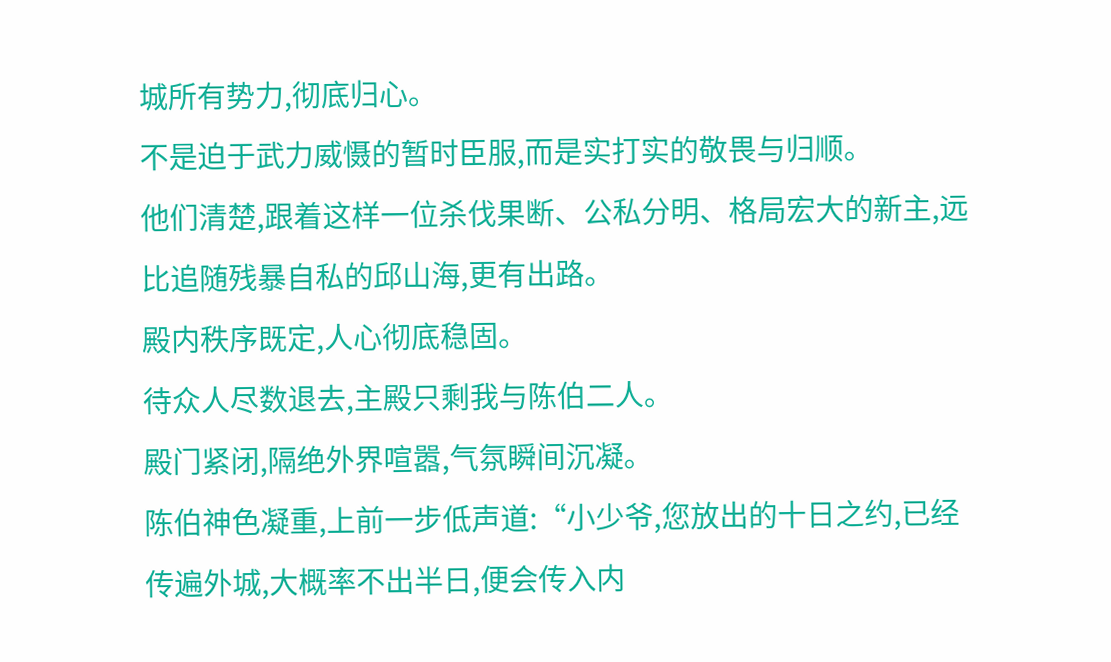城所有势力,彻底归心。
不是迫于武力威慑的暂时臣服,而是实打实的敬畏与归顺。
他们清楚,跟着这样一位杀伐果断、公私分明、格局宏大的新主,远比追随残暴自私的邱山海,更有出路。
殿内秩序既定,人心彻底稳固。
待众人尽数退去,主殿只剩我与陈伯二人。
殿门紧闭,隔绝外界喧嚣,气氛瞬间沉凝。
陈伯神色凝重,上前一步低声道:“小少爷,您放出的十日之约,已经传遍外城,大概率不出半日,便会传入内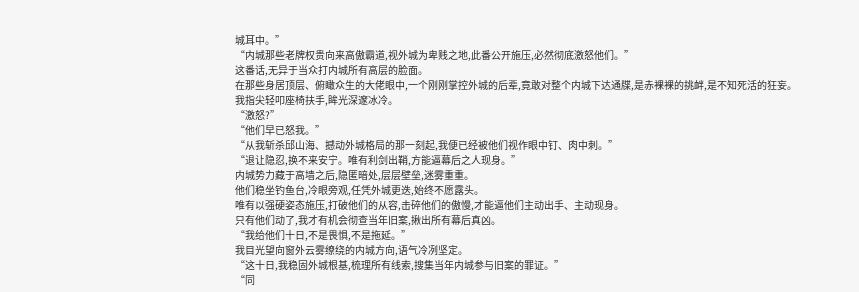城耳中。”
“内城那些老牌权贵向来高傲霸道,视外城为卑贱之地,此番公开施压,必然彻底激怒他们。”
这番话,无异于当众打内城所有高层的脸面。
在那些身居顶层、俯瞰众生的大佬眼中,一个刚刚掌控外城的后辈,竟敢对整个内城下达通牒,是赤裸裸的挑衅,是不知死活的狂妄。
我指尖轻叩座椅扶手,眸光深邃冰冷。
“激怒?”
“他们早已怒我。”
“从我斩杀邱山海、撼动外城格局的那一刻起,我便已经被他们视作眼中钉、肉中刺。”
“退让隐忍,换不来安宁。唯有利剑出鞘,方能逼幕后之人现身。”
内城势力藏于高墙之后,隐匿暗处,层层壁垒,迷雾重重。
他们稳坐钓鱼台,冷眼旁观,任凭外城更迭,始终不愿露头。
唯有以强硬姿态施压,打破他们的从容,击碎他们的傲慢,才能逼他们主动出手、主动现身。
只有他们动了,我才有机会彻查当年旧案,揪出所有幕后真凶。
“我给他们十日,不是畏惧,不是拖延。”
我目光望向窗外云雾缭绕的内城方向,语气冷冽坚定。
“这十日,我稳固外城根基,梳理所有线索,搜集当年内城参与旧案的罪证。”
“同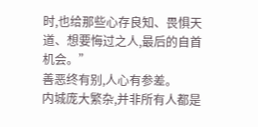时,也给那些心存良知、畏惧天道、想要悔过之人,最后的自首机会。”
善恶终有别,人心有参差。
内城庞大繁杂,并非所有人都是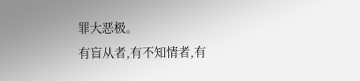罪大恶极。
有盲从者,有不知情者,有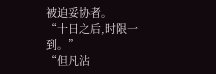被迫妥协者。
“十日之后,时限一到。”
“但凡沾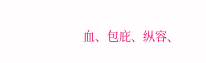血、包庇、纵容、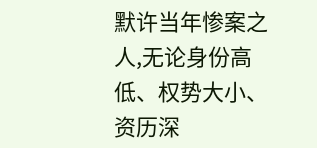默许当年惨案之人,无论身份高低、权势大小、资历深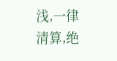浅,一律清算,绝